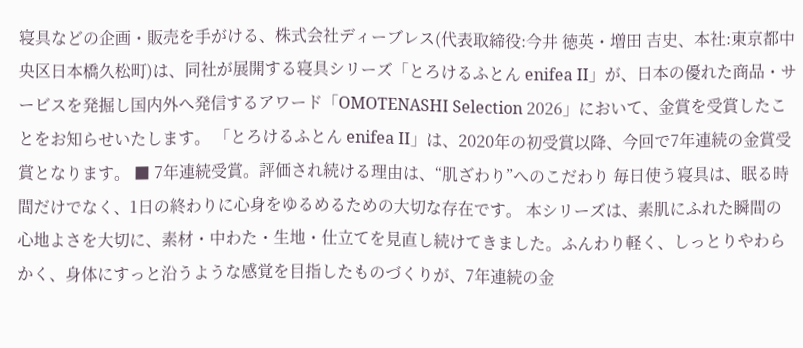寝具などの企画・販売を手がける、株式会社ディーブレス(代表取締役:今井 徳英・増田 吉史、本社:東京都中央区日本橋久松町)は、同社が展開する寝具シリーズ「とろけるふとん enifea II」が、日本の優れた商品・サービスを発掘し国内外へ発信するアワード「OMOTENASHI Selection 2026」において、金賞を受賞したことをお知らせいたします。 「とろけるふとん enifea II」は、2020年の初受賞以降、今回で7年連続の金賞受賞となります。 ■ 7年連続受賞。評価され続ける理由は、“肌ざわり”へのこだわり 毎日使う寝具は、眠る時間だけでなく、1日の終わりに心身をゆるめるための大切な存在です。 本シリーズは、素肌にふれた瞬間の心地よさを大切に、素材・中わた・生地・仕立てを見直し続けてきました。ふんわり軽く、しっとりやわらかく、身体にすっと沿うような感覚を目指したものづくりが、7年連続の金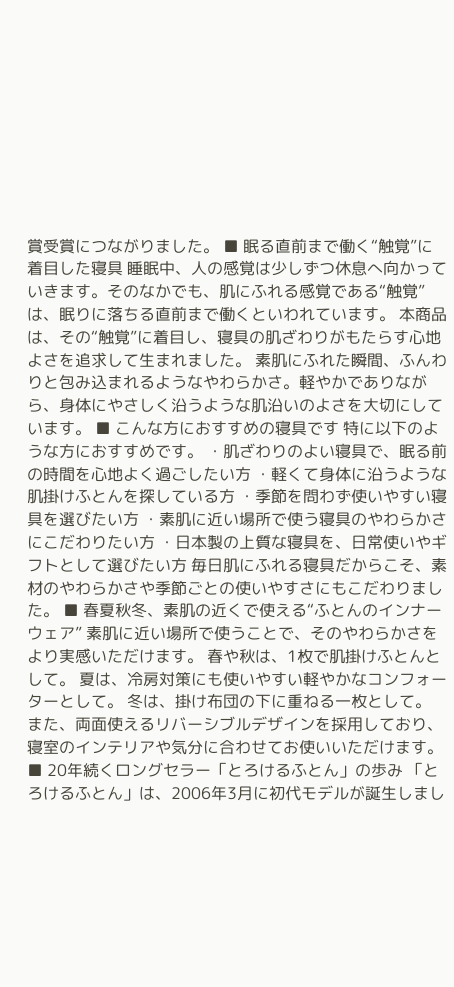賞受賞につながりました。 ■ 眠る直前まで働く“触覚”に着目した寝具 睡眠中、人の感覚は少しずつ休息へ向かっていきます。そのなかでも、肌にふれる感覚である“触覚”は、眠りに落ちる直前まで働くといわれています。 本商品は、その“触覚”に着目し、寝具の肌ざわりがもたらす心地よさを追求して生まれました。 素肌にふれた瞬間、ふんわりと包み込まれるようなやわらかさ。軽やかでありながら、身体にやさしく沿うような肌沿いのよさを大切にしています。 ■ こんな方におすすめの寝具です 特に以下のような方におすすめです。 ・肌ざわりのよい寝具で、眠る前の時間を心地よく過ごしたい方 ・軽くて身体に沿うような肌掛けふとんを探している方 ・季節を問わず使いやすい寝具を選びたい方 ・素肌に近い場所で使う寝具のやわらかさにこだわりたい方 ・日本製の上質な寝具を、日常使いやギフトとして選びたい方 毎日肌にふれる寝具だからこそ、素材のやわらかさや季節ごとの使いやすさにもこだわりました。 ■ 春夏秋冬、素肌の近くで使える“ふとんのインナーウェア” 素肌に近い場所で使うことで、そのやわらかさをより実感いただけます。 春や秋は、1枚で肌掛けふとんとして。 夏は、冷房対策にも使いやすい軽やかなコンフォーターとして。 冬は、掛け布団の下に重ねる一枚として。 また、両面使えるリバーシブルデザインを採用しており、寝室のインテリアや気分に合わせてお使いいただけます。 ■ 20年続くロングセラー「とろけるふとん」の歩み 「とろけるふとん」は、2006年3月に初代モデルが誕生しまし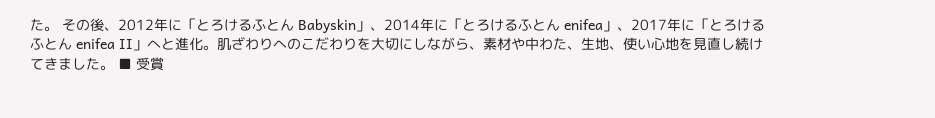た。 その後、2012年に「とろけるふとん Babyskin」、2014年に「とろけるふとん enifea」、2017年に「とろけるふとん enifea II」へと進化。肌ざわりへのこだわりを大切にしながら、素材や中わた、生地、使い心地を見直し続けてきました。 ■ 受賞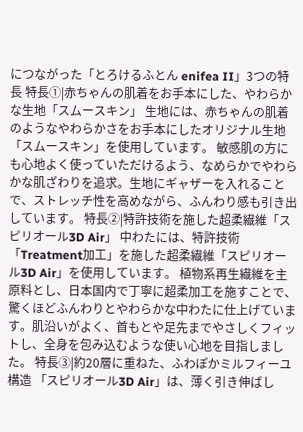につながった「とろけるふとん enifea II」3つの特長 特長①|赤ちゃんの肌着をお手本にした、やわらかな生地「スムースキン」 生地には、赤ちゃんの肌着のようなやわらかさをお手本にしたオリジナル生地「スムースキン」を使用しています。 敏感肌の方にも心地よく使っていただけるよう、なめらかでやわらかな肌ざわりを追求。生地にギャザーを入れることで、ストレッチ性を高めながら、ふんわり感も引き出しています。 特長②|特許技術を施した超柔繊維「スピリオール3D Air」 中わたには、特許技術「Treatment加工」を施した超柔繊維「スピリオール3D Air」を使用しています。 植物系再生繊維を主原料とし、日本国内で丁寧に超柔加工を施すことで、驚くほどふんわりとやわらかな中わたに仕上げています。肌沿いがよく、首もとや足先までやさしくフィットし、全身を包み込むような使い心地を目指しました。 特長③|約20層に重ねた、ふわぽかミルフィーユ構造 「スピリオール3D Air」は、薄く引き伸ばし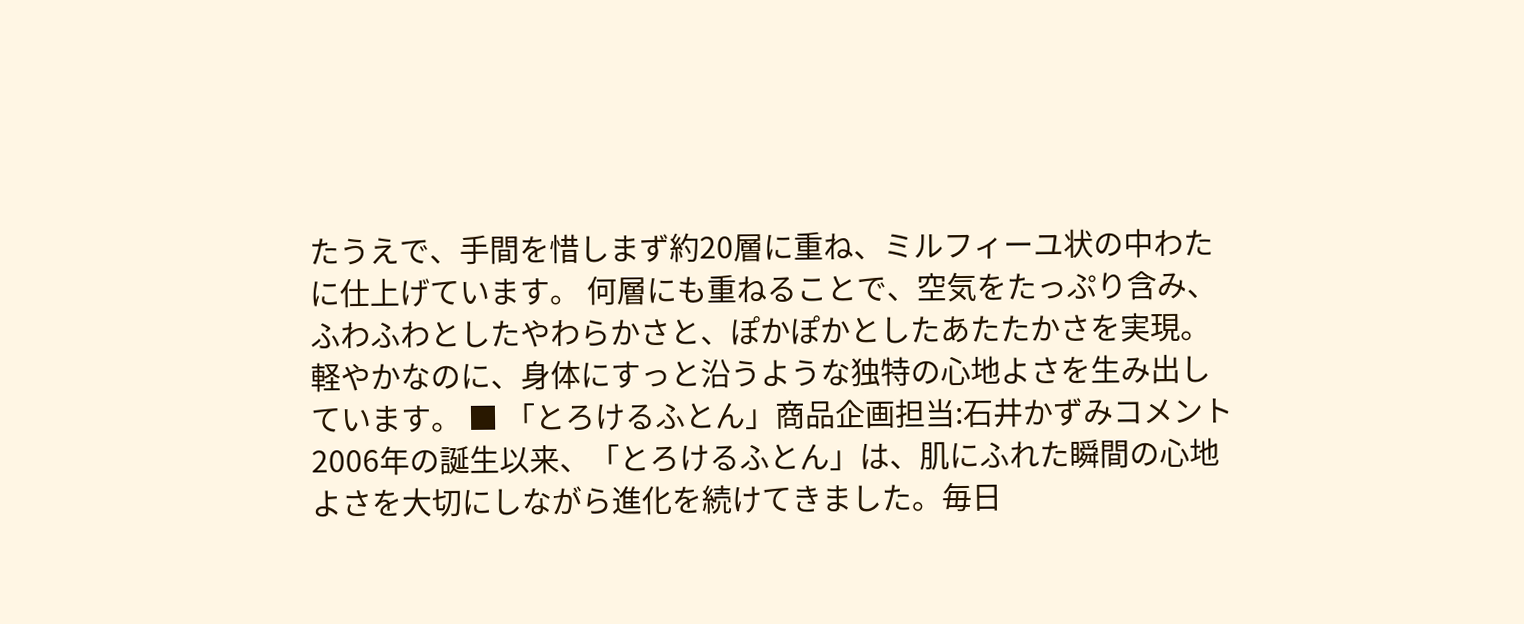たうえで、手間を惜しまず約20層に重ね、ミルフィーユ状の中わたに仕上げています。 何層にも重ねることで、空気をたっぷり含み、ふわふわとしたやわらかさと、ぽかぽかとしたあたたかさを実現。軽やかなのに、身体にすっと沿うような独特の心地よさを生み出しています。 ■ 「とろけるふとん」商品企画担当:石井かずみコメント 2006年の誕生以来、「とろけるふとん」は、肌にふれた瞬間の心地よさを大切にしながら進化を続けてきました。毎日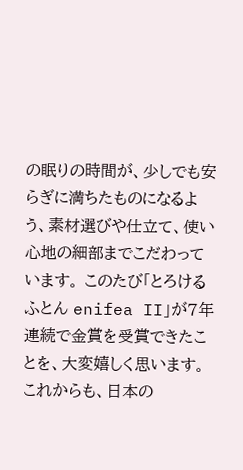の眠りの時間が、少しでも安らぎに満ちたものになるよう、素材選びや仕立て、使い心地の細部までこだわっています。 このたび「とろけるふとん enifea II」が7年連続で金賞を受賞できたことを、大変嬉しく思います。これからも、日本の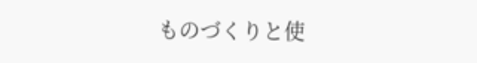ものづくりと使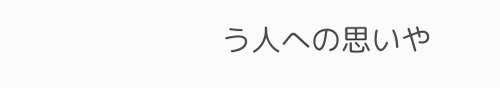う人への思いや